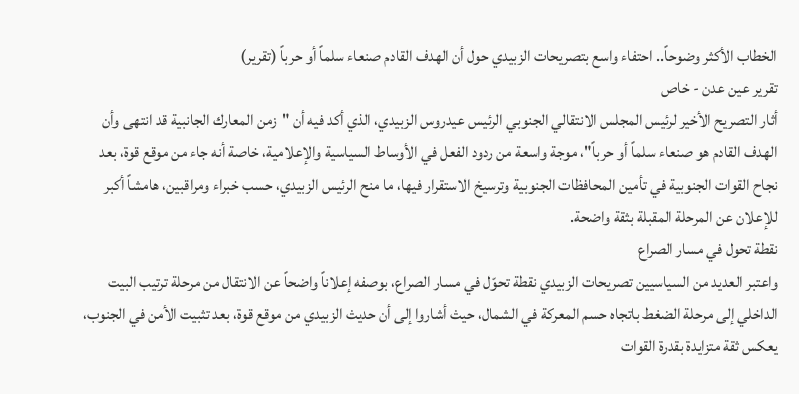الخطاب الأكثر وضوحاً.. احتفاء واسع بتصريحات الزبيدي حول أن الهدف القادم صنعاء سلماً أو حرباً (تقرير)
تقرير عين عدن - خاص
أثار التصريح الأخير لرئيس المجلس الانتقالي الجنوبي الرئيس عيدروس الزبيدي، الذي أكد فيه أن "زمن المعارك الجانبية قد انتهى وأن الهدف القادم هو صنعاء سلماً أو حرباً"، موجة واسعة من ردود الفعل في الأوساط السياسية والإعلامية، خاصة أنه جاء من موقع قوة، بعد نجاح القوات الجنوبية في تأمين المحافظات الجنوبية وترسيخ الاستقرار فيها، ما منح الرئيس الزبيدي، حسب خبراء ومراقبين، هامشاً أكبر للإعلان عن المرحلة المقبلة بثقة واضحة.
نقطة تحول في مسار الصراع
واعتبر العديد من السياسيين تصريحات الزبيدي نقطة تحوّل في مسار الصراع، بوصفه إعلاناً واضحاً عن الانتقال من مرحلة ترتيب البيت الداخلي إلى مرحلة الضغط باتجاه حسم المعركة في الشمال، حيث أشاروا إلى أن حديث الزبيدي من موقع قوة، بعد تثبيت الأمن في الجنوب، يعكس ثقة متزايدة بقدرة القوات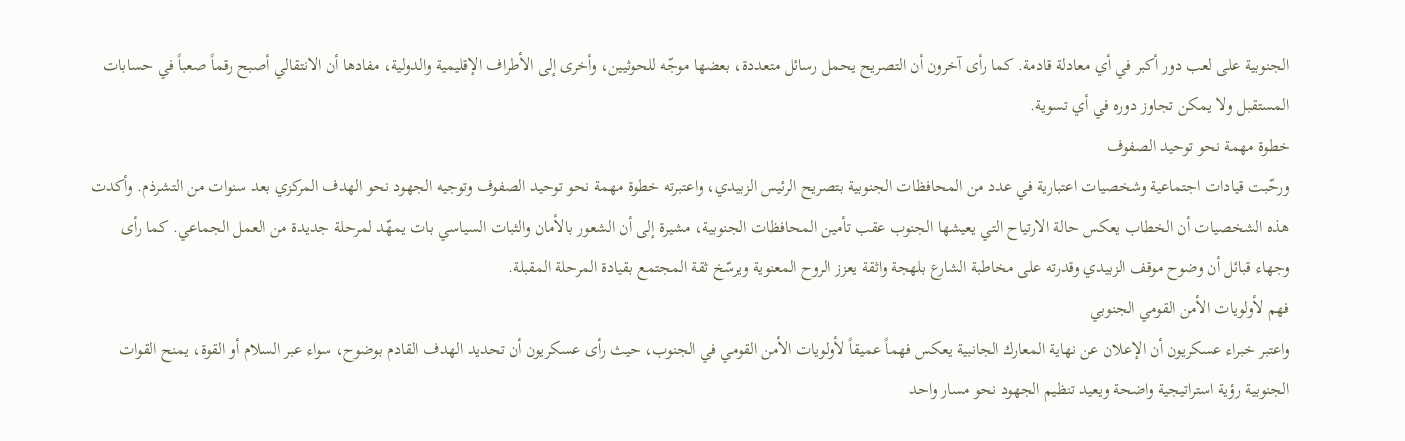الجنوبية على لعب دور أكبر في أي معادلة قادمة. كما رأى آخرون أن التصريح يحمل رسائل متعددة، بعضها موجّه للحوثيين، وأخرى إلى الأطراف الإقليمية والدولية، مفادها أن الانتقالي أصبح رقماً صعباً في حسابات المستقبل ولا يمكن تجاوز دوره في أي تسوية.
خطوة مهمة نحو توحيد الصفوف
ورحّبت قيادات اجتماعية وشخصيات اعتبارية في عدد من المحافظات الجنوبية بتصريح الرئيس الزبيدي، واعتبرته خطوة مهمة نحو توحيد الصفوف وتوجيه الجهود نحو الهدف المركزي بعد سنوات من التشرذم. وأكدت هذه الشخصيات أن الخطاب يعكس حالة الارتياح التي يعيشها الجنوب عقب تأمين المحافظات الجنوبية، مشيرة إلى أن الشعور بالأمان والثبات السياسي بات يمهّد لمرحلة جديدة من العمل الجماعي. كما رأى وجهاء قبائل أن وضوح موقف الزبيدي وقدرته على مخاطبة الشارع بلهجة واثقة يعزز الروح المعنوية ويرسّخ ثقة المجتمع بقيادة المرحلة المقبلة.
فهم لأولويات الأمن القومي الجنوبي
واعتبر خبراء عسكريون أن الإعلان عن نهاية المعارك الجانبية يعكس فهماً عميقاً لأولويات الأمن القومي في الجنوب، حيث رأى عسكريون أن تحديد الهدف القادم بوضوح، سواء عبر السلام أو القوة، يمنح القوات الجنوبية رؤية استراتيجية واضحة ويعيد تنظيم الجهود نحو مسار واحد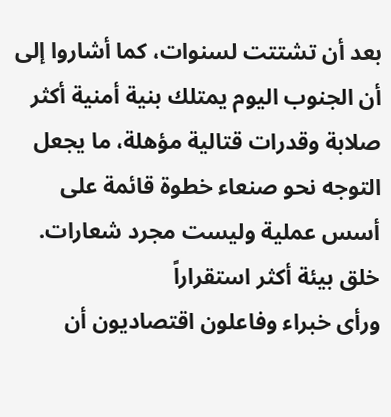بعد أن تشتتت لسنوات، كما أشاروا إلى أن الجنوب اليوم يمتلك بنية أمنية أكثر صلابة وقدرات قتالية مؤهلة، ما يجعل التوجه نحو صنعاء خطوة قائمة على أسس عملية وليست مجرد شعارات.
خلق بيئة أكثر استقراراً
ورأى خبراء وفاعلون اقتصاديون أن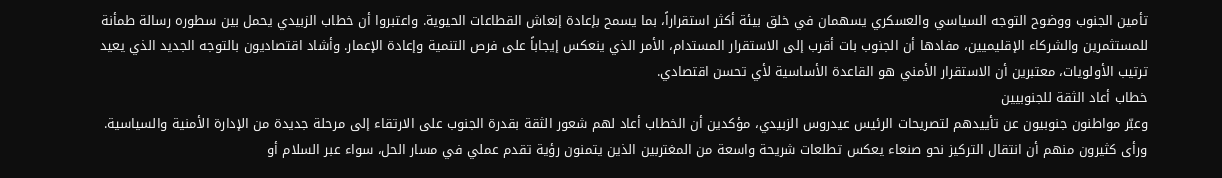تأمين الجنوب ووضوح التوجه السياسي والعسكري يسهمان في خلق بيئة أكثر استقراراً، بما يسمح بإعادة إنعاش القطاعات الحيوية. واعتبروا أن خطاب الزبيدي يحمل بين سطوره رسالة طمأنة للمستثمرين والشركاء الإقليميين، مفادها أن الجنوب بات أقرب إلى الاستقرار المستدام، الأمر الذي ينعكس إيجاباً على فرص التنمية وإعادة الإعمار. وأشاد اقتصاديون بالتوجه الجديد الذي يعيد ترتيب الأولويات، معتبرين أن الاستقرار الأمني هو القاعدة الأساسية لأي تحسن اقتصادي.
خطاب أعاد الثقة للجنوبيين
وعبّر مواطنون جنوبيون عن تأييدهم لتصريحات الرئيس عيدروس الزبيدي، مؤكدين أن الخطاب أعاد لهم شعور الثقة بقدرة الجنوب على الارتقاء إلى مرحلة جديدة من الإدارة الأمنية والسياسية. ورأى كثيرون منهم أن انتقال التركيز نحو صنعاء يعكس تطلعات شريحة واسعة من المغتربين الذين يتمنون رؤية تقدم عملي في مسار الحل، سواء عبر السلام أو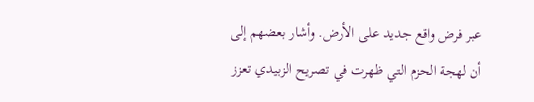عبر فرض واقع جديد على الأرض. وأشار بعضهم إلى أن لهجة الحزم التي ظهرت في تصريح الزبيدي تعزز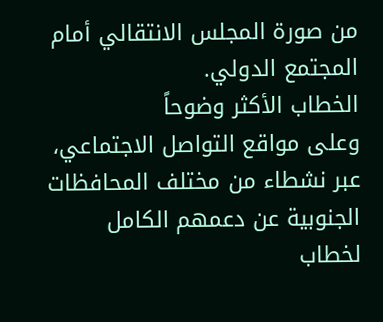من صورة المجلس الانتقالي أمام المجتمع الدولي.
الخطاب الأكثر وضوحاً
وعلى مواقع التواصل الاجتماعي، عبر نشطاء من مختلف المحافظات الجنوبية عن دعمهم الكامل لخطاب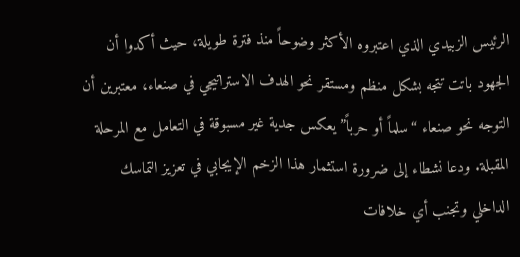الرئيس الزبيدي الذي اعتبروه الأكثر وضوحاً منذ فترة طويلة، حيث أكدوا أن الجهود باتت تتجه بشكل منظم ومستقر نحو الهدف الاستراتيجي في صنعاء، معتبرين أن التوجه نحو صنعاء “سلماً أو حرباً” يعكس جدية غير مسبوقة في التعامل مع المرحلة المقبلة. ودعا نشطاء إلى ضرورة استثمار هذا الزخم الإيجابي في تعزيز التماسك الداخلي وتجنب أي خلافات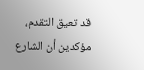قد تعيق التقدم، مؤكدين أن الشارع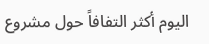اليوم أكثر التفافاً حول مشروع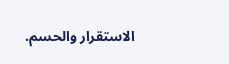الاستقرار والحسم.